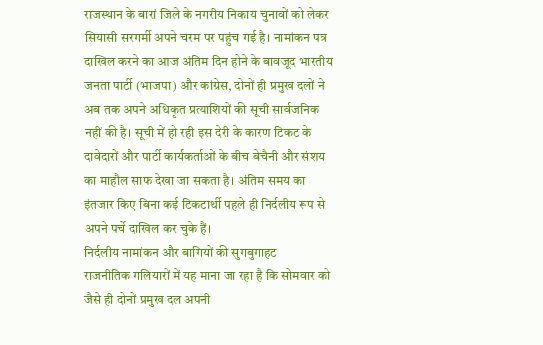राजस्थान के बारां जिले के नगरीय निकाय चुनावों को लेकर सियासी सरगर्मी अपने चरम पर पहुंच गई है। नामांकन पत्र दाखिल करने का आज अंतिम दिन होने के बावजूद भारतीय जनता पार्टी (भाजपा) और कांग्रेस, दोनों ही प्रमुख दलों ने अब तक अपने अधिकृत प्रत्याशियों की सूची सार्वजनिक नहीं की है। सूची में हो रही इस देरी के कारण टिकट के दावेदारों और पार्टी कार्यकर्ताओं के बीच बेचैनी और संशय का माहौल साफ देखा जा सकता है। अंतिम समय का इंतजार किए बिना कई टिकटार्थी पहले ही निर्दलीय रूप से अपने पर्चे दाखिल कर चुके हैं।
निर्दलीय नामांकन और बागियों की सुगबुगाहट
राजनीतिक गलियारों में यह माना जा रहा है कि सोमवार को जैसे ही दोनों प्रमुख दल अपनी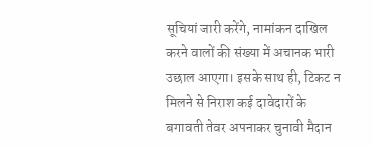सूचियां जारी करेंगे, नामांकन दाखिल करने वालों की संख्या में अचानक भारी उछाल आएगा। इसके साथ ही, टिकट न मिलने से निराश कई दावेदारों के बगावती तेवर अपनाकर चुनावी मैदान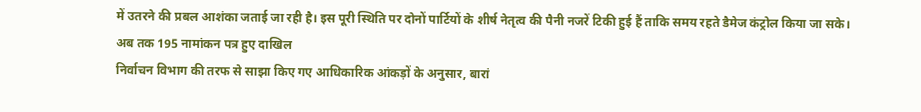में उतरने की प्रबल आशंका जताई जा रही है। इस पूरी स्थिति पर दोनों पार्टियों के शीर्ष नेतृत्व की पैनी नजरें टिकी हुई हैं ताकि समय रहते डैमेज कंट्रोल किया जा सके।
अब तक 195 नामांकन पत्र हुए दाखिल
निर्वाचन विभाग की तरफ से साझा किए गए आधिकारिक आंकड़ों के अनुसार, बारां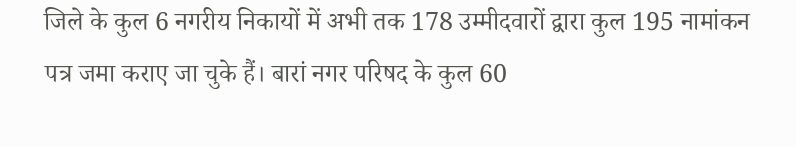जिले के कुल 6 नगरीय निकायों में अभी तक 178 उम्मीदवारों द्वारा कुल 195 नामांकन पत्र जमा कराए जा चुके हैं। बारां नगर परिषद के कुल 60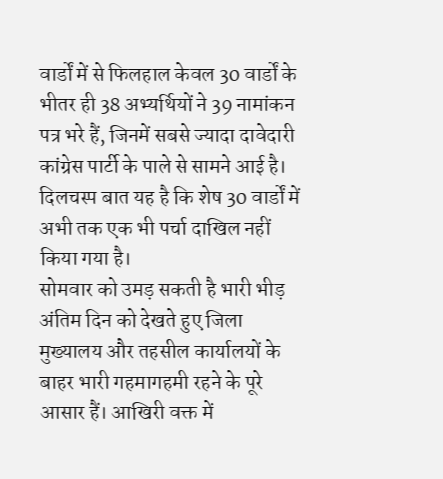वार्डों में से फिलहाल केवल 30 वार्डों के भीतर ही 38 अभ्यर्थियों ने 39 नामांकन पत्र भरे हैं, जिनमें सबसे ज्यादा दावेदारी कांग्रेस पार्टी के पाले से सामने आई है। दिलचस्प बात यह है कि शेष 30 वार्डों में अभी तक एक भी पर्चा दाखिल नहीं किया गया है।
सोमवार को उमड़ सकती है भारी भीड़
अंतिम दिन को देखते हुए जिला मुख्यालय और तहसील कार्यालयों के बाहर भारी गहमागहमी रहने के पूरे आसार हैं। आखिरी वक्त में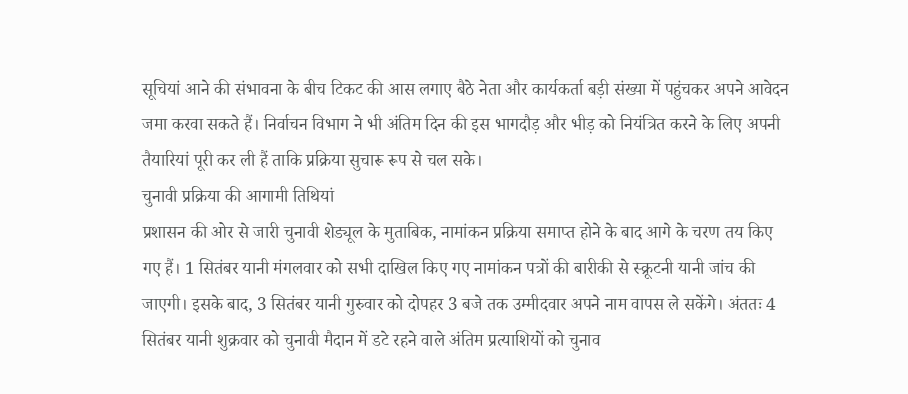सूचियां आने की संभावना के बीच टिकट की आस लगाए बैठे नेता और कार्यकर्ता बड़ी संख्या में पहुंचकर अपने आवेदन जमा करवा सकते हैं। निर्वाचन विभाग ने भी अंतिम दिन की इस भागदौड़ और भीड़ को नियंत्रित करने के लिए अपनी तैयारियां पूरी कर ली हैं ताकि प्रक्रिया सुचारू रूप से चल सके।
चुनावी प्रक्रिया की आगामी तिथियां
प्रशासन की ओर से जारी चुनावी शेड्यूल के मुताबिक, नामांकन प्रक्रिया समाप्त होने के बाद आगे के चरण तय किए गए हैं। 1 सितंबर यानी मंगलवार को सभी दाखिल किए गए नामांकन पत्रों की बारीकी से स्क्रूटनी यानी जांच की जाएगी। इसके बाद, 3 सितंबर यानी गुरुवार को दोपहर 3 बजे तक उम्मीदवार अपने नाम वापस ले सकेंगे। अंततः 4 सितंबर यानी शुक्रवार को चुनावी मैदान में डटे रहने वाले अंतिम प्रत्याशियों को चुनाव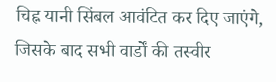चिह्न यानी सिंबल आवंटित कर दिए जाएंगे, जिसके बाद सभी वार्डों की तस्वीर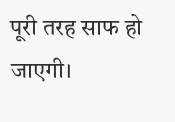पूरी तरह साफ हो जाएगी।